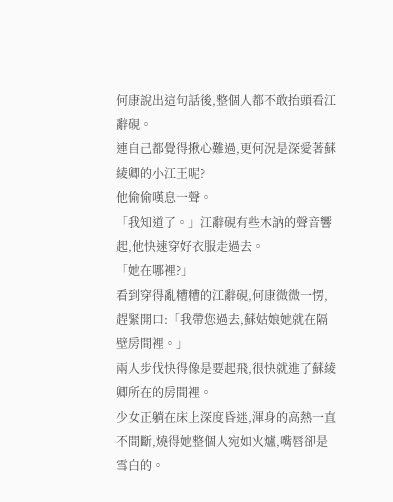何康說出這句話後,整個人都不敢抬頭看江辭硯。
連自己都覺得揪心難過,更何況是深愛著蘇綾卿的小江王呢?
他偷偷嘆息一聲。
「我知道了。」江辭硯有些木訥的聲音響起,他快速穿好衣服走過去。
「她在哪裡?」
看到穿得亂糟糟的江辭硯,何康微微一愣,趕緊開口:「我帶您過去,蘇姑娘她就在隔壁房間裡。」
兩人步伐快得像是要起飛,很快就進了蘇綾卿所在的房間裡。
少女正躺在床上深度昏迷,渾身的高熱一直不間斷,燒得她整個人宛如火爐,嘴唇卻是雪白的。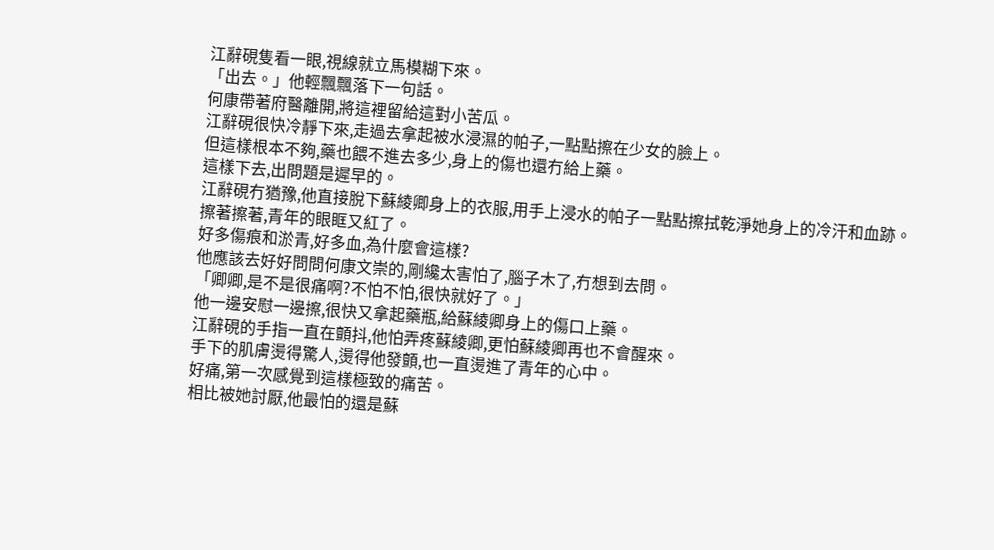江辭硯隻看一眼,視線就立馬模糊下來。
「出去。」他輕飄飄落下一句話。
何康帶著府醫離開,將這裡留給這對小苦瓜。
江辭硯很快冷靜下來,走過去拿起被水浸濕的帕子,一點點擦在少女的臉上。
但這樣根本不夠,藥也餵不進去多少,身上的傷也還冇給上藥。
這樣下去,出問題是遲早的。
江辭硯冇猶豫,他直接脫下蘇綾卿身上的衣服,用手上浸水的帕子一點點擦拭乾淨她身上的冷汗和血跡。
擦著擦著,青年的眼眶又紅了。
好多傷痕和淤青,好多血,為什麼會這樣?
他應該去好好問問何康文崇的,剛纔太害怕了,腦子木了,冇想到去問。
「卿卿,是不是很痛啊?不怕不怕,很快就好了。」
他一邊安慰一邊擦,很快又拿起藥瓶,給蘇綾卿身上的傷口上藥。
江辭硯的手指一直在顫抖,他怕弄疼蘇綾卿,更怕蘇綾卿再也不會醒來。
手下的肌膚燙得驚人,燙得他發顫,也一直燙進了青年的心中。
好痛,第一次感覺到這樣極致的痛苦。
相比被她討厭,他最怕的還是蘇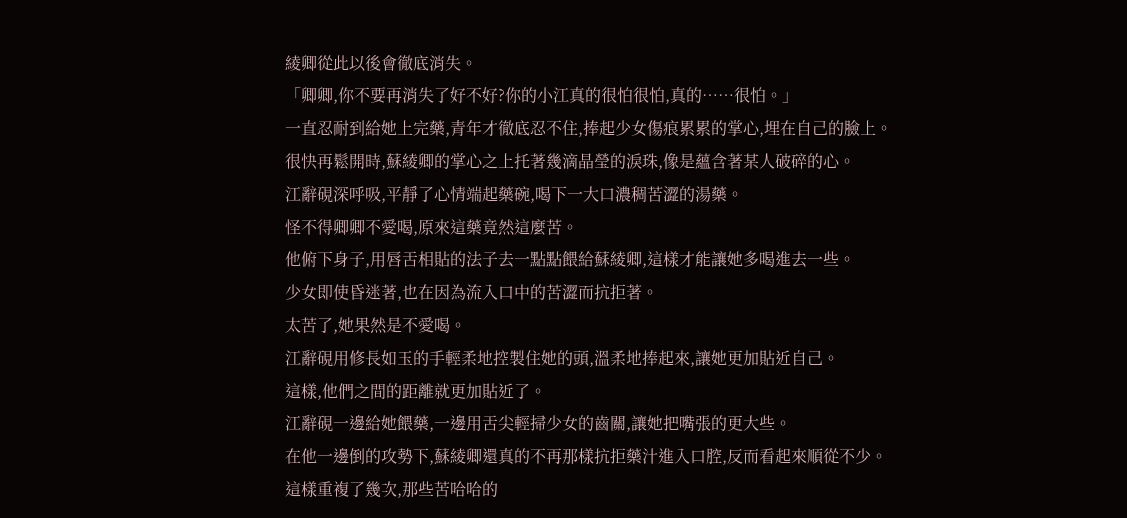綾卿從此以後會徹底消失。
「卿卿,你不要再消失了好不好?你的小江真的很怕很怕,真的……很怕。」
一直忍耐到給她上完藥,青年才徹底忍不住,捧起少女傷痕累累的掌心,埋在自己的臉上。
很快再鬆開時,蘇綾卿的掌心之上托著幾滴晶瑩的淚珠,像是蘊含著某人破碎的心。
江辭硯深呼吸,平靜了心情端起藥碗,喝下一大口濃稠苦澀的湯藥。
怪不得卿卿不愛喝,原來這藥竟然這麼苦。
他俯下身子,用唇舌相貼的法子去一點點餵給蘇綾卿,這樣才能讓她多喝進去一些。
少女即使昏迷著,也在因為流入口中的苦澀而抗拒著。
太苦了,她果然是不愛喝。
江辭硯用修長如玉的手輕柔地控製住她的頭,溫柔地捧起來,讓她更加貼近自己。
這樣,他們之間的距離就更加貼近了。
江辭硯一邊給她餵藥,一邊用舌尖輕掃少女的齒關,讓她把嘴張的更大些。
在他一邊倒的攻勢下,蘇綾卿還真的不再那樣抗拒藥汁進入口腔,反而看起來順從不少。
這樣重複了幾次,那些苦哈哈的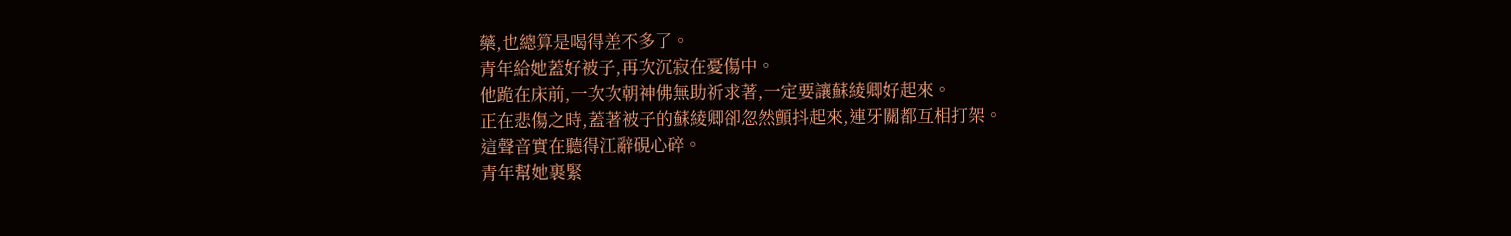藥,也總算是喝得差不多了。
青年給她蓋好被子,再次沉寂在憂傷中。
他跪在床前,一次次朝神佛無助祈求著,一定要讓蘇綾卿好起來。
正在悲傷之時,蓋著被子的蘇綾卿卻忽然顫抖起來,連牙關都互相打架。
這聲音實在聽得江辭硯心碎。
青年幫她裹緊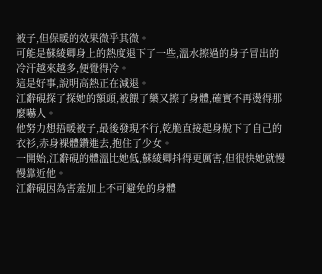被子,但保暖的效果微乎其微。
可能是蘇綾卿身上的熱度退下了一些,溫水擦過的身子冒出的冷汗越來越多,便覺得冷。
這是好事,說明高熱正在減退。
江辭硯探了探她的額頭,被餵了藥又擦了身體,確實不再燙得那麼嚇人。
他努力想捂暖被子,最後發現不行,乾脆直接起身脫下了自己的衣衫,赤身裸體鑽進去,抱住了少女。
一開始,江辭硯的體溫比她低,蘇綾卿抖得更厲害,但很快她就慢慢靠近他。
江辭硯因為害羞加上不可避免的身體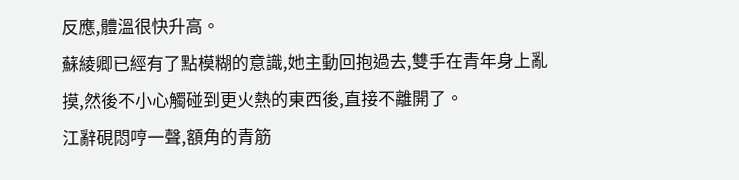反應,體溫很快升高。
蘇綾卿已經有了點模糊的意識,她主動回抱過去,雙手在青年身上亂摸,然後不小心觸碰到更火熱的東西後,直接不離開了。
江辭硯悶哼一聲,額角的青筋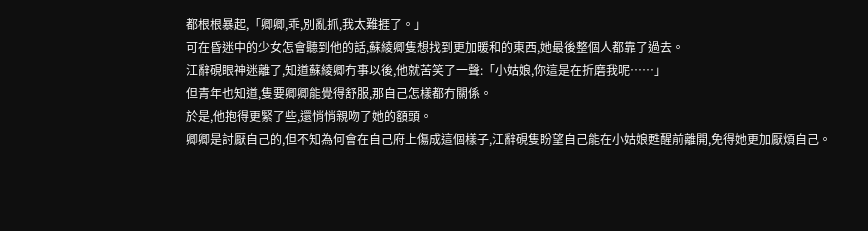都根根暴起,「卿卿,乖,別亂抓,我太難捱了。」
可在昏迷中的少女怎會聽到他的話,蘇綾卿隻想找到更加暖和的東西,她最後整個人都靠了過去。
江辭硯眼神迷離了,知道蘇綾卿冇事以後,他就苦笑了一聲:「小姑娘,你這是在折磨我呢……」
但青年也知道,隻要卿卿能覺得舒服,那自己怎樣都冇關係。
於是,他抱得更緊了些,還悄悄親吻了她的額頭。
卿卿是討厭自己的,但不知為何會在自己府上傷成這個樣子,江辭硯隻盼望自己能在小姑娘甦醒前離開,免得她更加厭煩自己。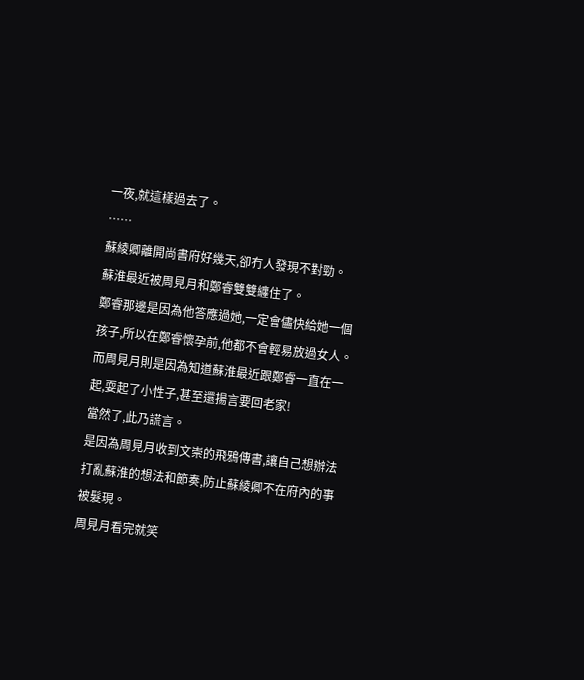一夜,就這樣過去了。
……
蘇綾卿離開尚書府好幾天,卻冇人發現不對勁。
蘇淮最近被周見月和鄭睿雙雙纏住了。
鄭睿那邊是因為他答應過她,一定會儘快給她一個孩子,所以在鄭睿懷孕前,他都不會輕易放過女人。
而周見月則是因為知道蘇淮最近跟鄭睿一直在一起,耍起了小性子,甚至還揚言要回老家!
當然了,此乃謊言。
是因為周見月收到文崇的飛鴉傳書,讓自己想辦法打亂蘇淮的想法和節奏,防止蘇綾卿不在府內的事被髮現。
周見月看完就笑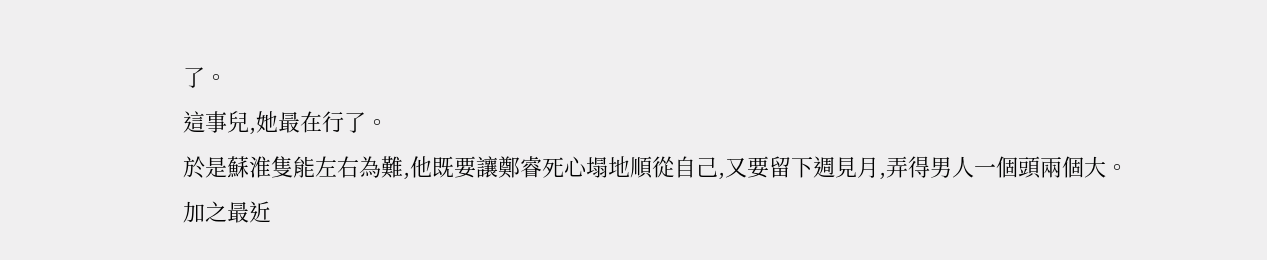了。
這事兒,她最在行了。
於是蘇淮隻能左右為難,他既要讓鄭睿死心塌地順從自己,又要留下週見月,弄得男人一個頭兩個大。
加之最近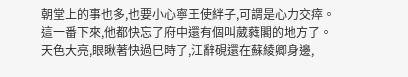朝堂上的事也多,也要小心寧王使絆子,可謂是心力交瘁。
這一番下來,他都快忘了府中還有個叫葳蕤閣的地方了。
天色大亮,眼瞅著快過巳時了,江辭硯還在蘇綾卿身邊,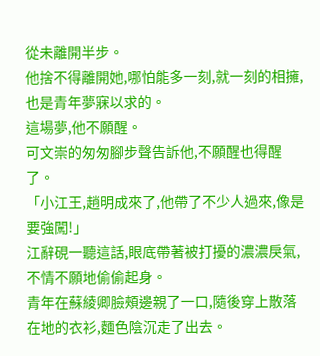從未離開半步。
他捨不得離開她,哪怕能多一刻,就一刻的相擁,也是青年夢寐以求的。
這場夢,他不願醒。
可文崇的匆匆腳步聲告訴他,不願醒也得醒了。
「小江王,趙明成來了,他帶了不少人過來,像是要強闖!」
江辭硯一聽這話,眼底帶著被打擾的濃濃戾氣,不情不願地偷偷起身。
青年在蘇綾卿臉頰邊親了一口,隨後穿上散落在地的衣衫,麵色陰沉走了出去。